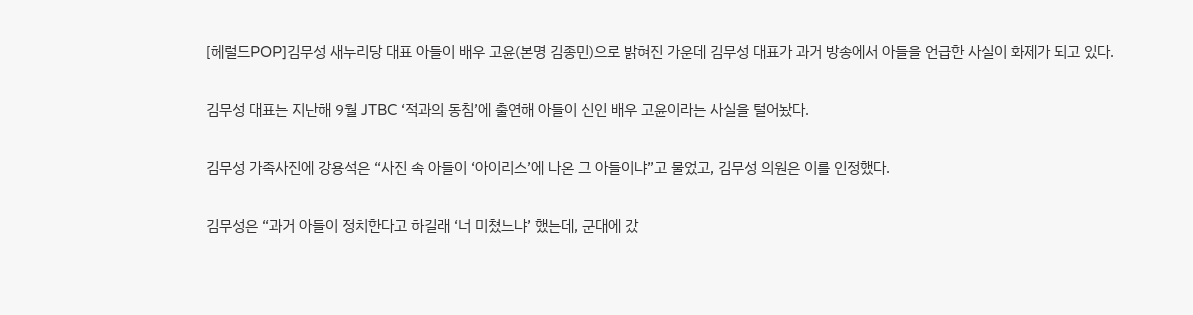[헤럴드POP]김무성 새누리당 대표 아들이 배우 고윤(본명 김종민)으로 밝혀진 가운데 김무성 대표가 과거 방송에서 아들을 언급한 사실이 화제가 되고 있다.

김무성 대표는 지난해 9월 JTBC ‘적과의 동침’에 출연해 아들이 신인 배우 고윤이라는 사실을 털어놨다.

김무성 가족사진에 강용석은 “사진 속 아들이 ‘아이리스’에 나온 그 아들이냐”고 물었고, 김무성 의원은 이를 인정했다.

김무성은 “과거 아들이 정치한다고 하길래 ‘너 미쳤느냐’ 했는데, 군대에 갔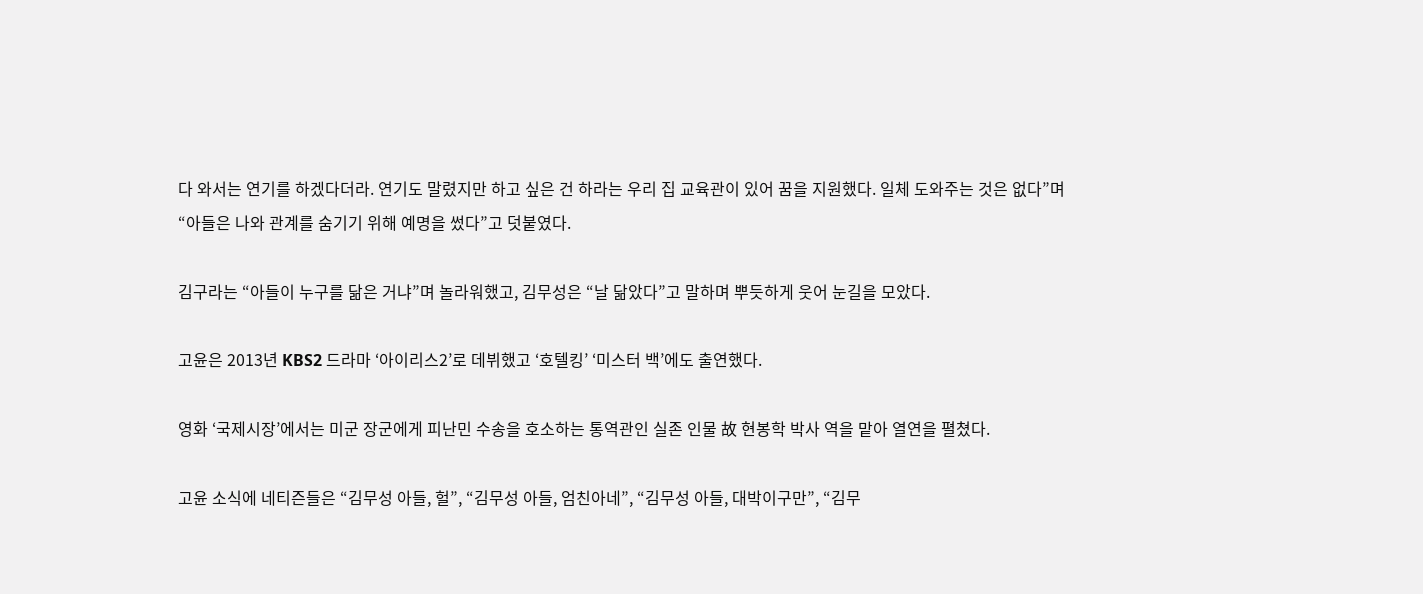다 와서는 연기를 하겠다더라. 연기도 말렸지만 하고 싶은 건 하라는 우리 집 교육관이 있어 꿈을 지원했다. 일체 도와주는 것은 없다”며 “아들은 나와 관계를 숨기기 위해 예명을 썼다”고 덧붙였다.

김구라는 “아들이 누구를 닮은 거냐”며 놀라워했고, 김무성은 “날 닮았다”고 말하며 뿌듯하게 웃어 눈길을 모았다.

고윤은 2013년 KBS2 드라마 ‘아이리스2’로 데뷔했고 ‘호텔킹’ ‘미스터 백’에도 출연했다.

영화 ‘국제시장’에서는 미군 장군에게 피난민 수송을 호소하는 통역관인 실존 인물 故 현봉학 박사 역을 맡아 열연을 펼쳤다.

고윤 소식에 네티즌들은 “김무성 아들, 헐”, “김무성 아들, 엄친아네”, “김무성 아들, 대박이구만”, “김무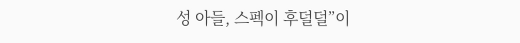성 아들, 스펙이 후덜덜”이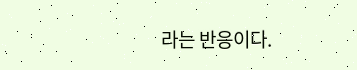라는 반응이다.